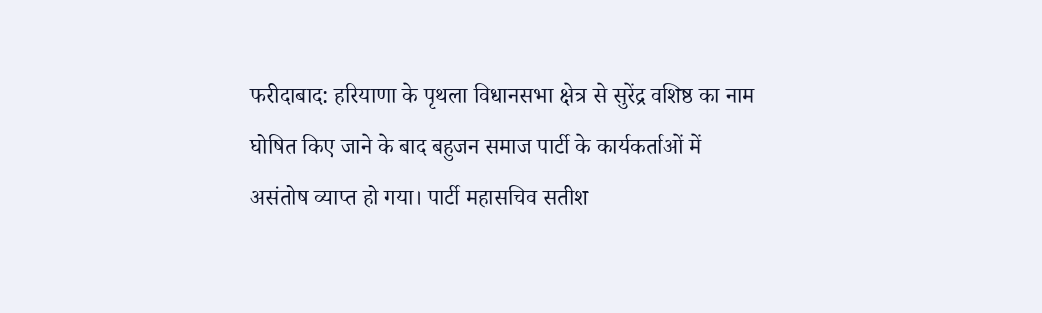फरीदाबाद: हरियाणा के पृथला विधानसभा क्षेत्र से सुरेंद्र वशिष्ठ का नाम घोषित किए जाने के बाद बहुजन समाज पार्टी के कार्यकर्ताओं में असंतोष व्याप्त हो गया। पार्टी महासचिव सतीश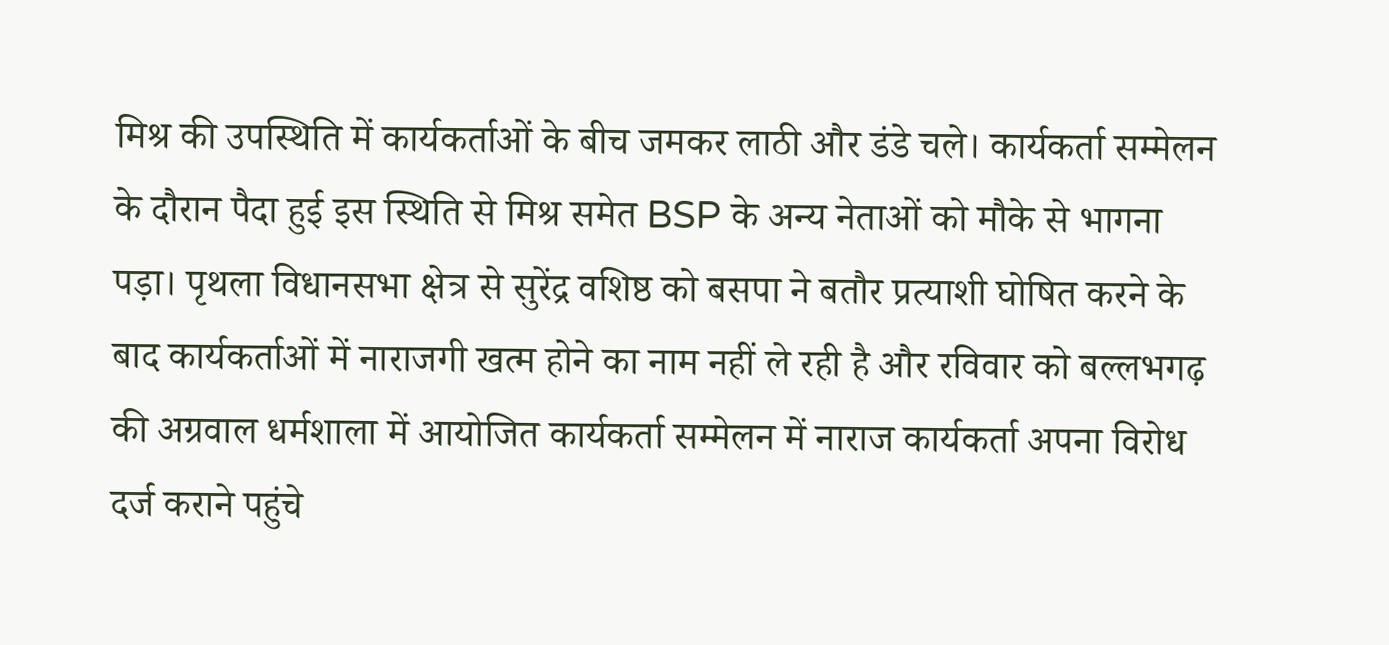मिश्र की उपस्थिति में कार्यकर्ताओं के बीच जमकर लाठी और डंडे चले। कार्यकर्ता सम्मेलन के दौरान पैदा हुई इस स्थिति से मिश्र समेत BSP के अन्य नेताओं को मौके से भागना पड़ा। पृथला विधानसभा क्षेत्र से सुरेंद्र वशिष्ठ को बसपा ने बतौर प्रत्याशी घोषित करने के बाद कार्यकर्ताओं में नाराजगी खत्म होने का नाम नहीं ले रही है और रविवार को बल्लभगढ़ की अग्रवाल धर्मशाला में आयोजित कार्यकर्ता सम्मेलन में नाराज कार्यकर्ता अपना विरोध दर्ज कराने पहुंचे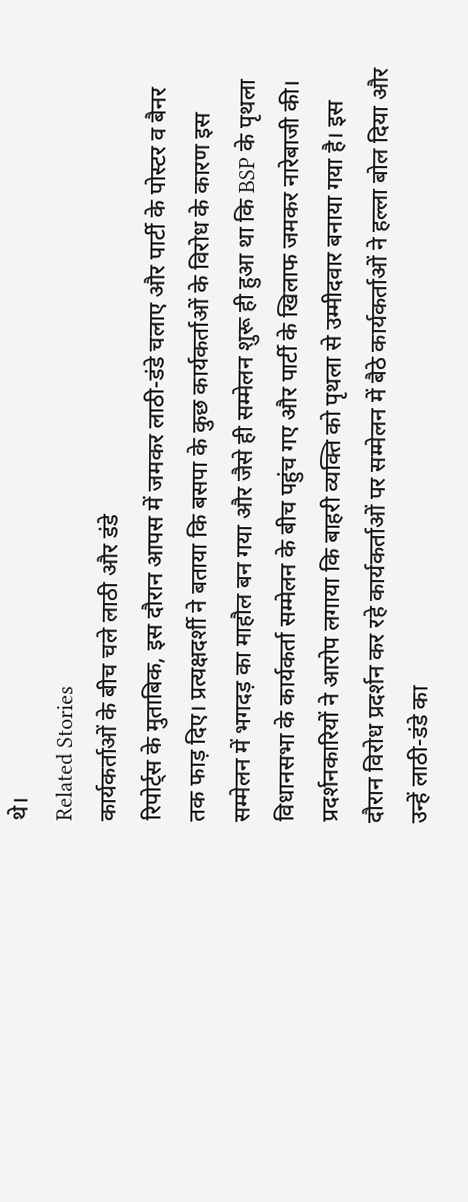थे।
Related Stories
कार्यकर्ताओं के बीच चले लाठी और डंडे
रिपोर्ट्स के मुताबिक, इस दौरान आपस में जमकर लाठी-डंडे चलाए और पार्टी के पोस्टर व बैनर तक फाड़ दिए। प्रत्यक्षदर्शी ने बताया कि बसपा के कुछ कार्यकर्ताओं के विरोध के कारण इस सम्मेलन में भगदड़ का माहौल बन गया और जैसे ही सम्मेलन शुरू ही हुआ था कि BSP के पृथला विधानसभा के कार्यकर्ता सम्मेलन के बीच पहुंच गए और पार्टी के खिलाफ जमकर नारेबाजी की। प्रदर्शनकारियों ने आरोप लगाया कि बाहरी व्यक्ति को पृथला से उम्मीदवार बनाया गया है। इस दौरान विरोध प्रदर्शन कर रहे कार्यकर्ताओं पर सम्मेलन में बैठे कार्यकर्ताओं ने हल्ला बोल दिया और उन्हें लाठी-डंडे का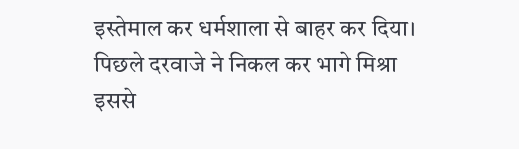इस्तेमाल कर धर्मशाला से बाहर कर दिया।
पिछले दरवाजे ने निकल कर भागे मिश्रा
इससे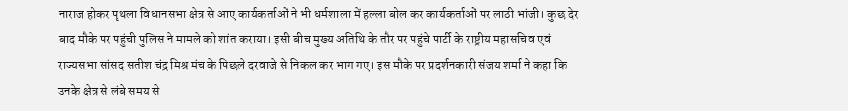नाराज होकर पृथला विधानसभा क्षेत्र से आए कार्यकर्ताओं ने भी धर्मशाला में हल्ला बोल कर कार्यकर्ताओं पर लाठी भांजी। कुछ देर बाद मौके पर पहुंची पुलिस ने मामले को शांत कराया। इसी बीच मुख्य अतिथि के तौर पर पहुंचे पार्टी के राष्ट्रीय महासचिव एवं राज्यसभा सांसद सतीश चंद्र मिश्र मंच के पिछले दरवाजे से निकल कर भाग गए। इस मौके पर प्रदर्शनकारी संजय शर्मा ने कहा कि उनके क्षेत्र से लंबे समय से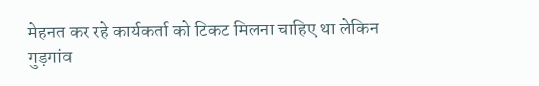मेहनत कर रहे कार्यकर्ता को टिकट मिलना चाहिए था लेकिन गुड़गांव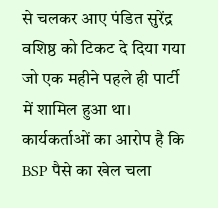से चलकर आए पंडित सुरेंद्र वशिष्ठ को टिकट दे दिया गया जो एक महीने पहले ही पार्टी में शामिल हुआ था। कार्यकर्ताओं का आरोप है कि BSP पैसे का खेल चला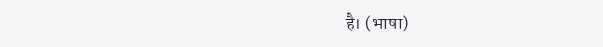है। (भाषा)